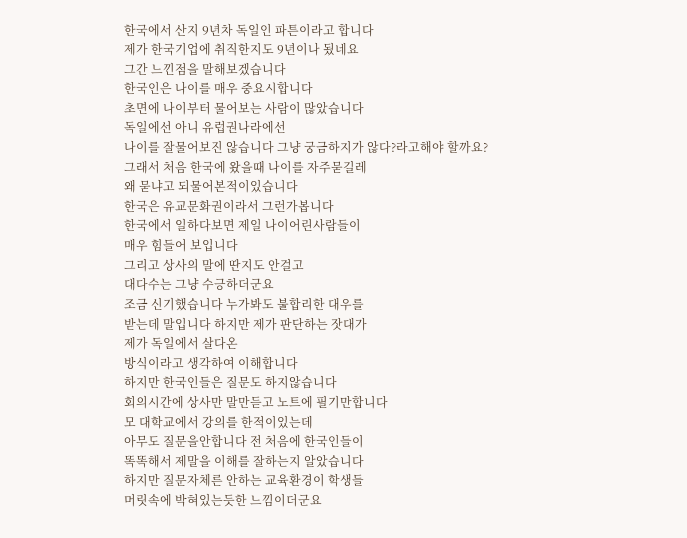한국에서 산지 9년차 독일인 파튼이라고 합니다
제가 한국기업에 취직한지도 9년이나 됬네요
그간 느낀점을 말해보겠습니다
한국인은 나이를 매우 중요시합니다
초면에 나이부터 물어보는 사람이 많았습니다
독일에선 아니 유럽권나라에선
나이를 잘물어보진 않습니다 그냥 궁금하지가 않다?라고해야 할까요?
그래서 처음 한국에 왔을때 나이를 자주묻길레
왜 묻냐고 되물어본적이있습니다
한국은 유교문화권이라서 그런가봅니다
한국에서 일하다보면 제일 나이어린사람들이
매우 힘들어 보입니다
그리고 상사의 말에 딴지도 안걸고
대다수는 그냥 수긍하더군요
조금 신기했습니다 누가봐도 불합리한 대우를
받는데 말입니다 하지만 제가 판단하는 잣대가
제가 독일에서 살다온
방식이라고 생각하여 이해합니다
하지만 한국인들은 질문도 하지않습니다
회의시간에 상사만 말만듣고 노트에 필기만합니다
모 대학교에서 강의를 한적이있는데
아무도 질문을안합니다 전 처음에 한국인들이
똑똑해서 제말을 이해를 잘하는지 알았습니다
하지만 질문자체른 안하는 교육환경이 학생들
머릿속에 박혀있는듯한 느낌이더군요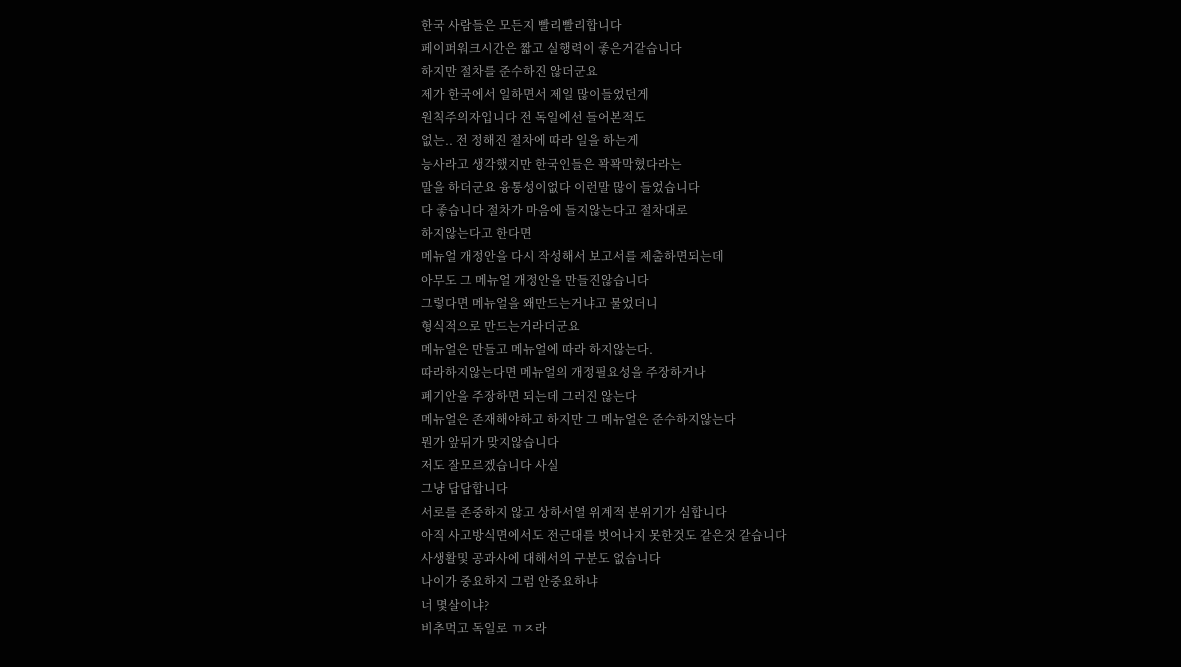한국 사람들은 모든지 빨리빨리합니다
페이퍼워크시간은 짧고 실행력이 좋은거같습니다
하지만 절차를 준수하진 않더군요
제가 한국에서 일하면서 제일 많이들었던게
원칙주의자입니다 전 독일에선 들어본적도
없는.. 전 정해진 절차에 따라 일을 하는게
능사라고 생각했지만 한국인들은 꽉꽉막혔다라는
말을 하더군요 융통성이없다 이런말 많이 들었습니다
다 좋습니다 절차가 마음에 들지않는다고 절차대로
하지않는다고 한다면
메뉴얼 개정안을 다시 작성해서 보고서를 제출하면되는데
아무도 그 메뉴얼 개정안을 만들진않습니다
그렇다면 메뉴얼을 왜만드는거냐고 물었더니
형식적으로 만드는거라더군요
메뉴얼은 만들고 메뉴얼에 따라 하지않는다.
따라하지않는다면 메뉴얼의 개정필요성을 주장하거나
폐기안을 주장하면 되는데 그러진 않는다
메뉴얼은 존재해야하고 하지만 그 메뉴얼은 준수하지않는다
뭔가 앞뒤가 맞지않습니다
저도 잘모르겠습니다 사실
그냥 답답합니다
서로를 존중하지 않고 상하서열 위계적 분위기가 심합니다
아직 사고방식면에서도 전근대를 벗어나지 못한것도 같은것 같습니다
사생활및 공과사에 대해서의 구분도 없습니다
나이가 중요하지 그럼 안중요하냐
너 몇살이냐?
비추먹고 독일로 ㄲㅈ라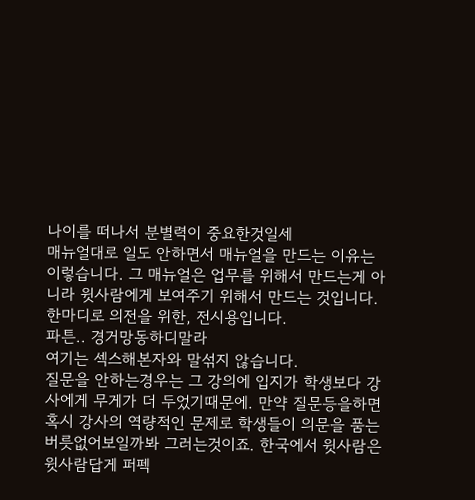나이를 떠나서 분별력이 중요한것일세
매뉴얼대로 일도 안하면서 매뉴얼을 만드는 이유는 이렇습니다. 그 매뉴얼은 업무를 위해서 만드는게 아니라 윗사람에게 보여주기 위해서 만드는 것입니다. 한마디로 의전을 위한, 전시용입니다.
파튼.. 경거망동하디말라
여기는 섹스해본자와 말섞지 않습니다.
질문을 안하는경우는 그 강의에 입지가 학생보다 강사에게 무게가 더 두었기때문에. 만약 질문등을하면 혹시 강사의 역량적인 문제로 학생들이 의문을 품는 버릇없어보일까봐 그러는것이죠. 한국에서 윗사람은 윗사람답게 퍼펙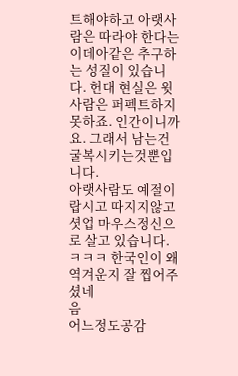트해야하고 아랫사람은 따라야 한다는 이데아같은 추구하는 성질이 있습니다. 헌대 현실은 윗사람은 퍼펙트하지 못하죠. 인간이니까요. 그래서 남는건 굴복시키는것뿐입니다.
아랫사람도 예절이랍시고 따지지않고 셧업 마우스정신으로 살고 있습니다.
ㅋㅋㅋ 한국인이 왜 역겨운지 잘 찝어주셨네
음
어느정도공감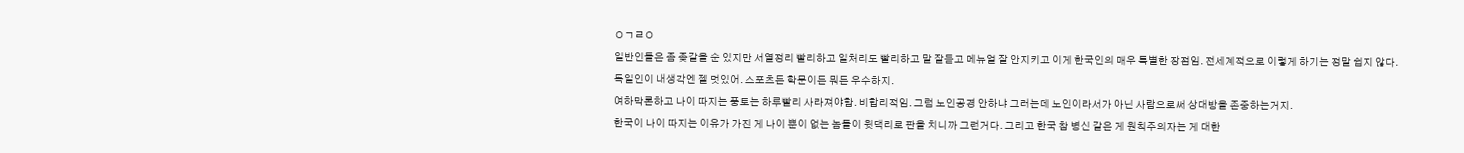ㅇㄱㄹㅇ
일반인들은 좀 좆같을 순 있지만 서열정리 빨리하고 일처리도 빨리하고 말 잘듣고 메뉴얼 잘 안지키고 이게 한국인의 매우 특별한 장점임. 전세계적으로 이렇게 하기는 정말 쉽지 않다.
독일인이 내생각엔 젤 멋있어. 스포츠든 학문이든 뭐든 우수하지.
여하막론하고 나이 따지는 풍토는 하루빨리 사라져야함. 비합리적임. 그럼 노인공경 안하냐 그러는데 노인이라서가 아닌 사람으로써 상대방을 존중하는거지.
한국이 나이 따지는 이유가 가진 게 나이 뿐이 없는 놈들이 윗댁리로 판을 치니까 그런거다. 그리고 한국 참 병신 같은 게 원칙주의자는 게 대한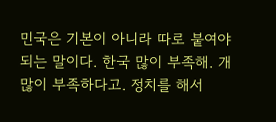민국은 기본이 아니라 따로 붙여야 되는 말이다. 한국 많이 부족해. 개 많이 부족하다고. 정치를 해서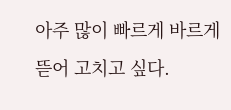아주 많이 빠르게 바르게 뜯어 고치고 싶다.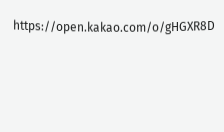https://open.kakao.com/o/gHGXR8D